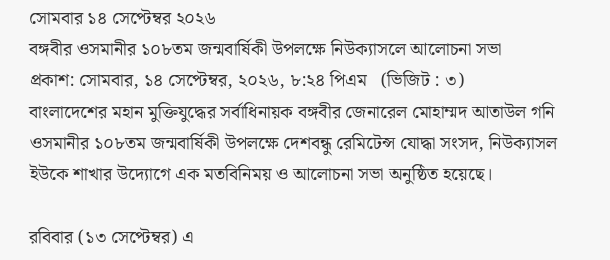সোমবার ১৪ সেপ্টেম্বর ২০২৬
বঙ্গবীর ওসমানীর ১০৮তম জন্মবার্ষিকী উপলক্ষে নিউক্যাসলে আলোচনা সভা
প্রকাশ: সোমবার, ১৪ সেপ্টেম্বর, ২০২৬, ৮:২৪ পিএম   (ভিজিট : ৩)
বাংলাদেশের মহান মুক্তিযুদ্ধের সর্বাধিনায়ক বঙ্গবীর জেনারেল মোহাম্মদ আতাউল গনি ওসমানীর ১০৮তম জন্মবার্ষিকী উপলক্ষে দেশবন্ধু রেমিটেন্স যোদ্ধা সংসদ, নিউক্যাসল ইউকে শাখার উদ্যোগে এক মতবিনিময় ও আলোচনা সভা অনুষ্ঠিত হয়েছে।

রবিবার (১৩ সেপ্টেম্বর) এ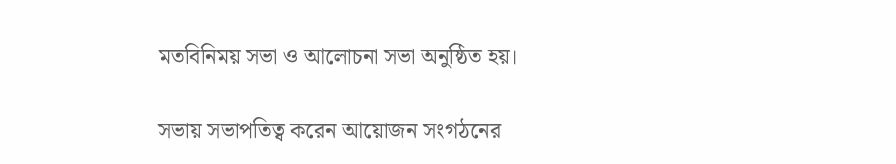মতবিনিময় সভা ও আলোচনা সভা অনুষ্ঠিত হয়।

সভায় সভাপতিত্ব করেন আয়োজন সংগঠনের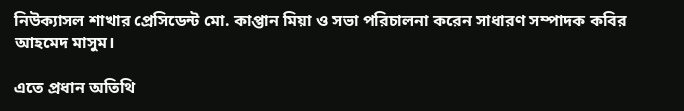নিউক্যাসল শাখার প্রেসিডেন্ট মো. কাপ্তান মিয়া ও সভা পরিচালনা করেন সাধারণ সম্পাদক কবির আহমেদ মাসুম।

এতে প্রধান অতিথি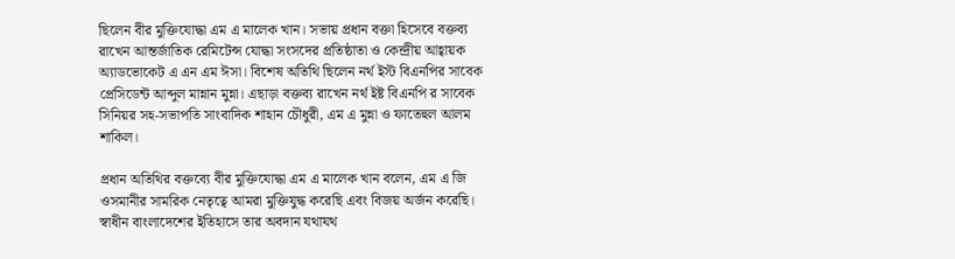ছিলেন বীর মুক্তিযোদ্ধা এম এ মালেক খান। সভায় প্রধান বক্তা হিসেবে বক্তব্য রাখেন আন্তর্জাতিক রেমিটেন্স যোদ্ধা সংসদের প্রতিষ্ঠাতা ও কেন্দ্রীয় আহ্বায়ক অ্যাডভোকেট এ এন এম ঈসা। বিশেষ অতিথি ছিলেন নর্থ ইস্ট বিএনপির সাবেক প্রেসিডেন্ট আব্দুল মান্নান মুন্না। এছাড়া বক্তব্য রাখেন নর্থ ইষ্ট বিএনপি র সাবেক সিনিয়র সহ-সভাপতি সাংবাদিক শাহান চৌধুরী, এম এ মুন্না ও ফাতেহুল আলম শাকিল।

প্রধান অতিথির বক্তব্যে বীর মুক্তিযোদ্ধা এম এ মালেক খান বলেন, এম এ জি ওসমানীর সামরিক নেতৃত্বে আমরা মুক্তিযুদ্ধ করেছি এবং বিজয় অর্জন করেছি। স্বাধীন বাংলাদেশের ইতিহাসে তার অবদান যথাযথ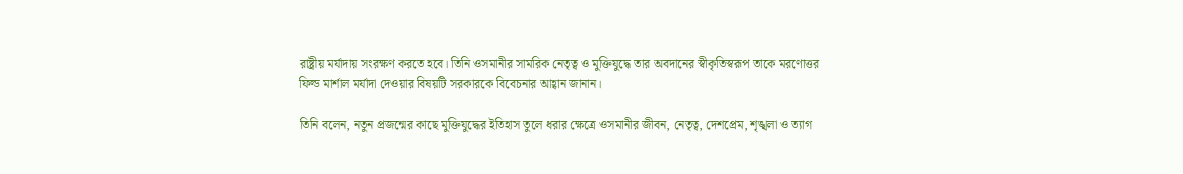রাষ্ট্রীয় মর্যাদায় সংরক্ষণ করতে হবে। তিনি ওসমানীর সামরিক নেতৃত্ব ও মুক্তিযুদ্ধে তার অবদানের স্বীকৃতিস্বরূপ তাকে মরণোত্তর ফিল্ড মার্শাল মর্যাদা দেওয়ার বিষয়টি সরকারকে বিবেচনার আহ্বান জানান।

তিনি বলেন, নতুন প্রজন্মের কাছে মুক্তিযুদ্ধের ইতিহাস তুলে ধরার ক্ষেত্রে ওসমানীর জীবন, নেতৃত্ব, দেশপ্রেম, শৃঙ্খলা ও ত্যাগ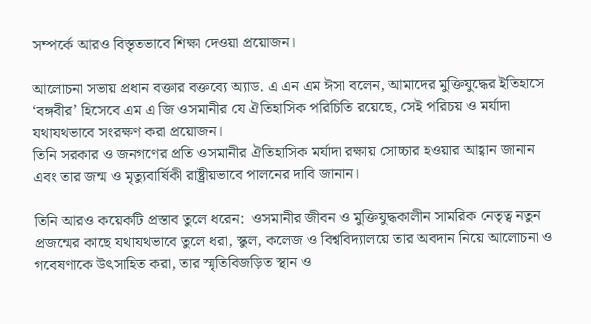সম্পর্কে আরও বিস্তৃতভাবে শিক্ষা দেওয়া প্রয়োজন।

আলোচনা সভায় প্রধান বক্তার বক্তব্যে অ্যাড. এ এন এম ঈসা বলেন, আমাদের মুক্তিযুদ্ধের ইতিহাসে ‘বঙ্গবীর’ হিসেবে এম এ জি ওসমানীর যে ঐতিহাসিক পরিচিতি রয়েছে, সেই পরিচয় ও মর্যাদা যথাযথভাবে সংরক্ষণ করা প্রয়োজন।
তিনি সরকার ও জনগণের প্রতি ওসমানীর ঐতিহাসিক মর্যাদা রক্ষায় সোচ্চার হওয়ার আহ্বান জানান এবং তার জন্ম ও মৃত্যুবার্ষিকী রাষ্ট্রীয়ভাবে পালনের দাবি জানান।

তিনি আরও কয়েকটি প্রস্তাব তুলে ধরেন:  ওসমানীর জীবন ও মুক্তিযুদ্ধকালীন সামরিক নেতৃত্ব নতুন প্রজন্মের কাছে যথাযথভাবে তুলে ধরা, স্কুল, কলেজ ও বিশ্ববিদ্যালয়ে তার অবদান নিয়ে আলোচনা ও গবেষণাকে উৎসাহিত করা, তার স্মৃতিবিজড়িত স্থান ও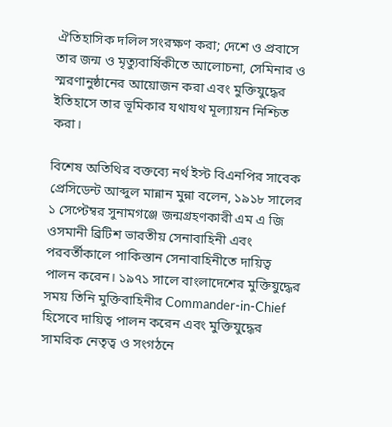ঐতিহাসিক দলিল সংরক্ষণ করা; দেশে ও প্রবাসে তার জন্ম ও মৃত্যুবার্ষিকীতে আলোচনা, সেমিনার ও স্মরণানুষ্ঠানের আয়োজন করা এবং মুক্তিযুদ্ধের ইতিহাসে তার ভূমিকার যথাযথ মূল্যায়ন নিশ্চিত করা।

বিশেষ অতিথির বক্তব্যে নর্থ ইস্ট বিএনপির সাবেক প্রেসিডেন্ট আব্দুল মান্নান মুন্না বলেন, ১৯১৮ সালের ১ সেপ্টেম্বর সুনামগঞ্জে জন্মগ্রহণকারী এম এ জি ওসমানী ব্রিটিশ ভারতীয় সেনাবাহিনী এবং পরবর্তীকালে পাকিস্তান সেনাবাহিনীতে দায়িত্ব পালন করেন। ১৯৭১ সালে বাংলাদেশের মুক্তিযুদ্ধের সময় তিনি মুক্তিবাহিনীর Commander-in-Chief হিসেবে দায়িত্ব পালন করেন এবং মুক্তিযুদ্ধের সামরিক নেতৃত্ব ও সংগঠনে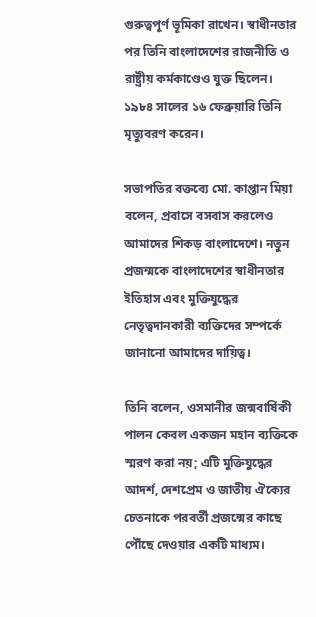গুরুত্বপূর্ণ ভূমিকা রাখেন। স্বাধীনতার পর তিনি বাংলাদেশের রাজনীতি ও রাষ্ট্রীয় কর্মকাণ্ডেও যুক্ত ছিলেন। ১৯৮৪ সালের ১৬ ফেব্রুয়ারি তিনি মৃত্যুবরণ করেন।

সভাপতির বক্তব্যে মো. কাপ্তান মিয়া বলেন, প্রবাসে বসবাস করলেও আমাদের শিকড় বাংলাদেশে। নতুন প্রজন্মকে বাংলাদেশের স্বাধীনতার ইতিহাস এবং মুক্তিযুদ্ধের নেতৃত্বদানকারী ব্যক্তিদের সম্পর্কে জানানো আমাদের দায়িত্ব।

তিনি বলেন, ওসমানীর জন্মবার্ষিকী পালন কেবল একজন মহান ব্যক্তিকে স্মরণ করা নয়; এটি মুক্তিযুদ্ধের আদর্শ, দেশপ্রেম ও জাতীয় ঐক্যের চেতনাকে পরবর্তী প্রজন্মের কাছে পৌঁছে দেওয়ার একটি মাধ্যম।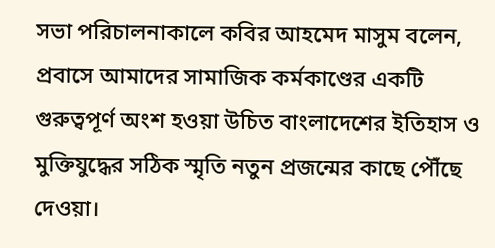সভা পরিচালনাকালে কবির আহমেদ মাসুম বলেন, প্রবাসে আমাদের সামাজিক কর্মকাণ্ডের একটি গুরুত্বপূর্ণ অংশ হওয়া উচিত বাংলাদেশের ইতিহাস ও মুক্তিযুদ্ধের সঠিক স্মৃতি নতুন প্রজন্মের কাছে পৌঁছে দেওয়া।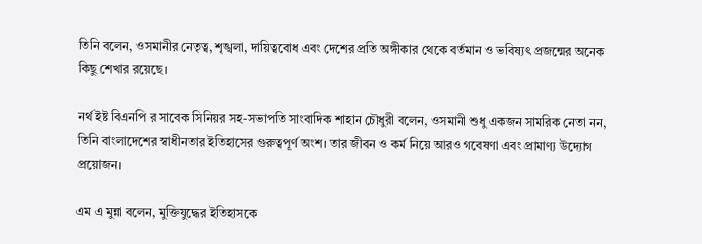তিনি বলেন, ওসমানীর নেতৃত্ব, শৃঙ্খলা, দায়িত্ববোধ এবং দেশের প্রতি অঙ্গীকার থেকে বর্তমান ও ভবিষ্যৎ প্রজন্মের অনেক কিছু শেখার রয়েছে।

নর্থ ইষ্ট বিএনপি র সাবেক সিনিয়র সহ-সভাপতি সাংবাদিক শাহান চৌধুরী বলেন, ওসমানী শুধু একজন সামরিক নেতা নন, তিনি বাংলাদেশের স্বাধীনতার ইতিহাসের গুরুত্বপূর্ণ অংশ। তার জীবন ও কর্ম নিয়ে আরও গবেষণা এবং প্রামাণ্য উদ্যোগ প্রয়োজন।

এম এ মুন্না বলেন, মুক্তিযুদ্ধের ইতিহাসকে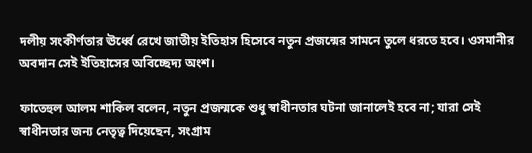দলীয় সংকীর্ণতার ঊর্ধ্বে রেখে জাতীয় ইতিহাস হিসেবে নতুন প্রজন্মের সামনে তুলে ধরতে হবে। ওসমানীর অবদান সেই ইতিহাসের অবিচ্ছেদ্য অংশ।

ফাতেহুল আলম শাকিল বলেন, নতুন প্রজন্মকে শুধু স্বাধীনতার ঘটনা জানালেই হবে না; যারা সেই স্বাধীনতার জন্য নেতৃত্ব দিয়েছেন, সংগ্রাম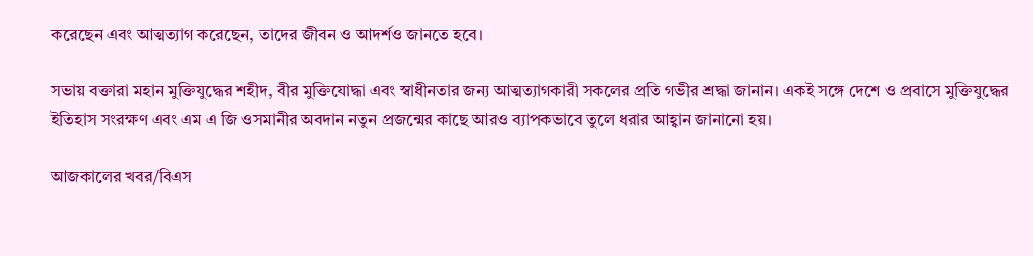করেছেন এবং আত্মত্যাগ করেছেন, তাদের জীবন ও আদর্শও জানতে হবে।

সভায় বক্তারা মহান মুক্তিযুদ্ধের শহীদ, বীর মুক্তিযোদ্ধা এবং স্বাধীনতার জন্য আত্মত্যাগকারী সকলের প্রতি গভীর শ্রদ্ধা জানান। একই সঙ্গে দেশে ও প্রবাসে মুক্তিযুদ্ধের ইতিহাস সংরক্ষণ এবং এম এ জি ওসমানীর অবদান নতুন প্রজন্মের কাছে আরও ব্যাপকভাবে তুলে ধরার আহ্বান জানানো হয়।

আজকালের খবর/বিএস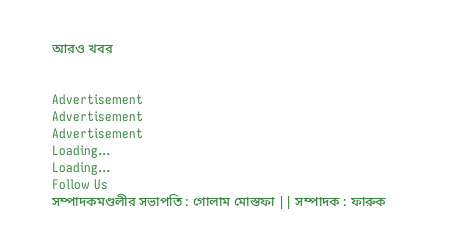আরও খবর


Advertisement
Advertisement
Advertisement
Loading...
Loading...
Follow Us
সম্পাদকমণ্ডলীর সভাপতি : গোলাম মোস্তফা || সম্পাদক : ফারুক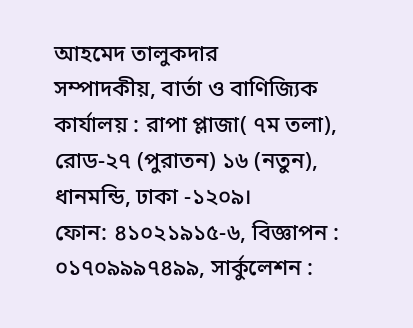আহমেদ তালুকদার
সম্পাদকীয়, বার্তা ও বাণিজ্যিক কার্যালয় : রাপা প্লাজা( ৭ম তলা), রোড-২৭ (পুরাতন) ১৬ (নতুন), ধানমন্ডি, ঢাকা -১২০৯।
ফোন: ৪১০২১৯১৫-৬, বিজ্ঞাপন : ০১৭০৯৯৯৭৪৯৯, সার্কুলেশন :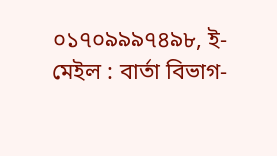০১৭০৯৯৯৭৪৯৮, ই-মেইল : বার্তা বিভাগ-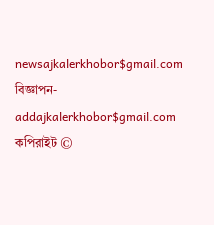newsajkalerkhobor$gmail.com বিজ্ঞাপন- addajkalerkhobor$gmail.com
কপিরাইট ©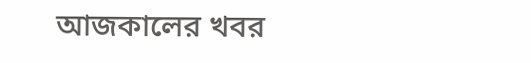আজকালের খবর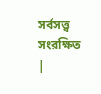সর্বসত্ত্ব সংরক্ষিত |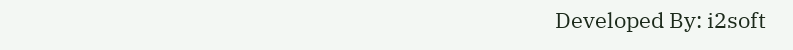Developed By: i2soft